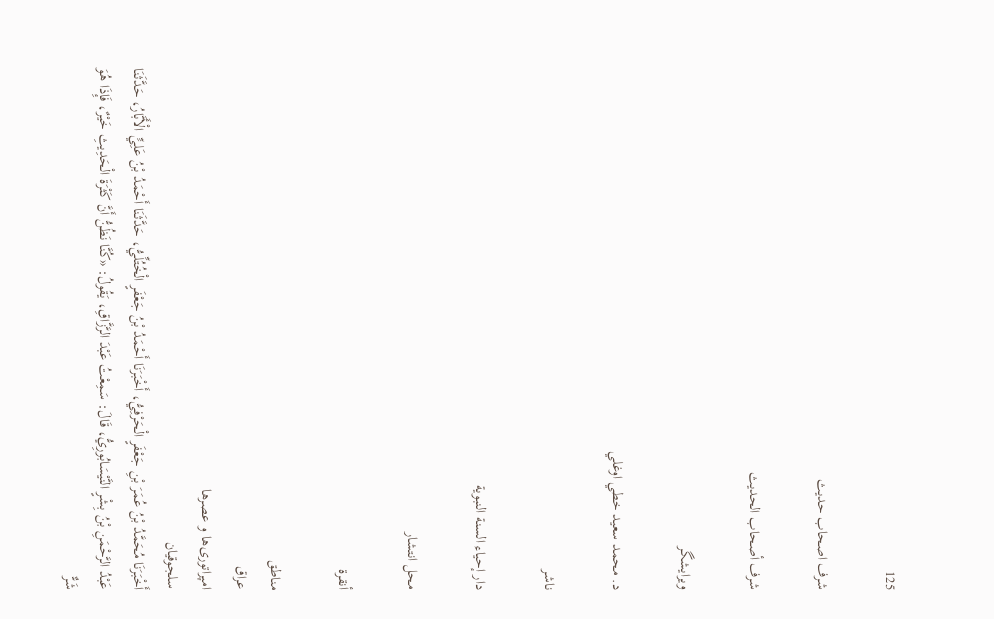125

شرف اصحاب حدیث

شرف أصحاب الحديث

ویرایشگر

د. محمد سعيد خطي اوغلي

ناشر

دار إحياء السنة النبوية

محل انتشار

أنقرة

مناطق
عراق
امپراتوری‌ها و عصرها
سلجوقیان
أَخْبَرَنَا مُحَمَّدُ بْنُ عُمَرَ بْنِ جَعْفَرٍ الْحَرْفِيُّ، أَخْبَرَنَا أَحْمَدُ بْنُ جَعْفَرٍ الْخُتُلِّيُّ، حَدَّثَنَا أَحْمَدُ بْنُ عَلِيٍّ الْأَبَّارُ، حَدَّثَنَا عَبْدُ الرَّحْمَنِ بْنُ بِشْرٍ النَّيْسَابُورِيُّ، قَالَ: سَمِعْتُ عَبْدَ الرَّزَّاقِ، يَقُولُ: «كُنَّا نَظُنُّ أَنَّ كَثْرَةَ الْحَدِيثِ خَيْرٌ، فَإِذَا هُوَ شَرٌّ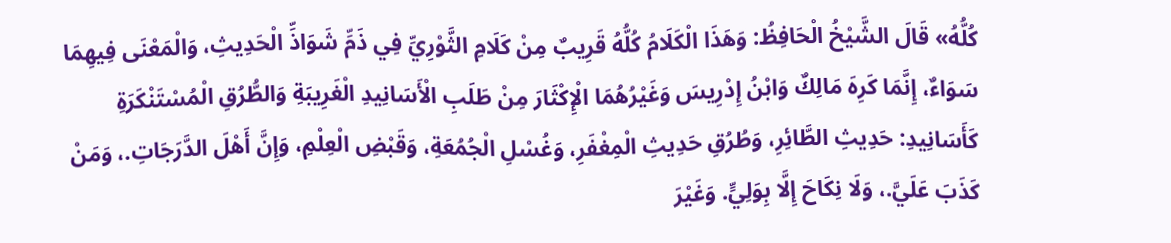كُلُّهُ» قَالَ الشَّيْخُ الْحَافِظُ: وَهَذَا الْكَلَامُ كُلُّهُ قَرِيبٌ مِنْ كَلَامِ الثَّوْرِيِّ فِي ذَمِّ شَوَاذِّ الْحَدِيثِ، وَالْمَعْنَى فِيهِمَا سَوَاءٌ، إِنَّمَا كَرِهَ مَالِكٌ وَابْنُ إِدْرِيسَ وَغَيْرُهُمَا الْإِكْثَارَ مِنْ طَلَبِ الْأَسَانِيدِ الْغَرِيبَةِ وَالطُّرُقِ الْمُسْتَنْكَرَةِ كَأَسَانِيدِ: حَدِيثِ الطَّائِرِ، وَطُرُقِ حَدِيثِ الْمِغْفَرِ، وَغُسْلِ الْجُمُعَةِ، وَقَبْضِ الْعِلْمِ، وَإِنَّ أَهْلَ الدَّرَجَاتِ.، وَمَنْ كَذَبَ عَلَيَّ.، وَلَا نِكَاحَ إِلَّا بِوَلِيٍّ. وَغَيْرَ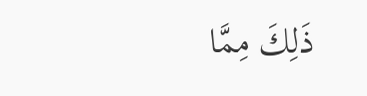ذَلِكَ مِمَّا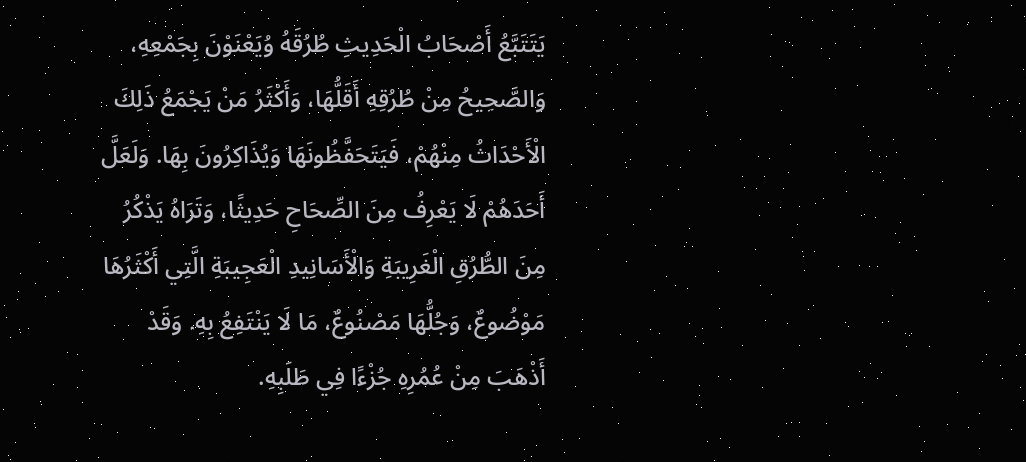يَتَتَبَّعُ أَصْحَابُ الْحَدِيثِ طُرُقَهُ وُيَعْنَوْنَ بِجَمْعِهِ، وَالصَّحِيحُ مِنْ طُرُقِهِ أَقَلُّهَا، وَأَكْثَرُ مَنْ يَجْمَعُ ذَلِكَ الْأَحْدَاثُ مِنْهُمْ، فَيَتَحَفَّظُونَهَا وَيُذَاكِرُونَ بِهَا. وَلَعَلَّ أَحَدَهُمْ لَا يَعْرِفُ مِنَ الصِّحَاحِ حَدِيثًا، وَتَرَاهُ يَذْكُرُ مِنَ الطُّرُقِ الْغَرِيبَةِ وَالْأَسَانِيدِ الْعَجِيبَةِ الَّتِي أَكْثَرُهَا مَوْضُوعٌ، وَجُلُّهَا مَصْنُوعٌ، مَا لَا يَنْتَفِعُ بِهِ. وَقَدْ أَذْهَبَ مِنْ عُمُرِهِ جُزْءًا فِي طَلَبِهِ.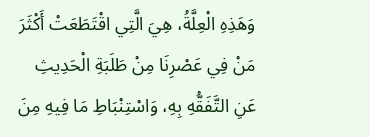وَهَذِهِ الْعِلَّةُ، هِيَ الَّتِي اقْتَطَعَتْ أَكْثَرَ مَنْ فِي عَصْرِنَا مِنْ طَلَبَةِ الْحَدِيثِ عَنِ التَّفَقُّهِ بِهِ، وَاسْتِنْبَاطِ مَا فِيهِ مِنَ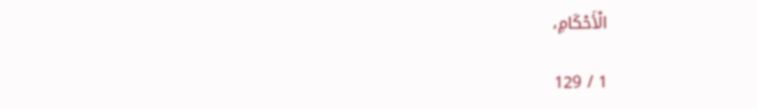الْأَحْكَامِ،

1 / 129